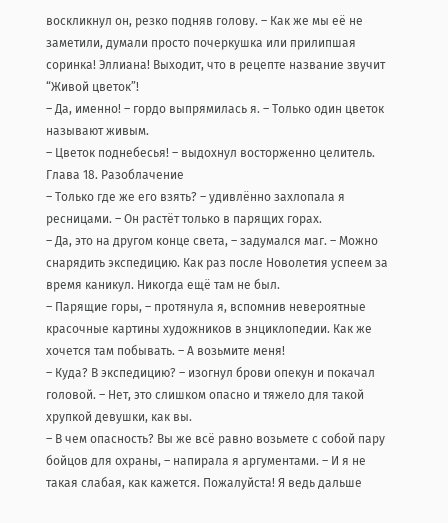воскликнул он, резко подняв голову. – Как же мы её не заметили, думали просто почеркушка или прилипшая соринка! Эллиана! Выходит, что в рецепте название звучит “Живой цветок”!
– Да, именно! – гордо выпрямилась я. – Только один цветок называют живым.
– Цветок поднебесья! – выдохнул восторженно целитель.
Глава 18. Разоблачение
– Только где же его взять? – удивлённо захлопала я ресницами. – Он растёт только в парящих горах.
– Да, это на другом конце света, – задумался маг. – Можно снарядить экспедицию. Как раз после Новолетия успеем за время каникул. Никогда ещё там не был.
– Парящие горы, – протянула я, вспомнив невероятные красочные картины художников в энциклопедии. Как же хочется там побывать. – А возьмите меня!
– Куда? В экспедицию? – изогнул брови опекун и покачал головой. – Нет, это слишком опасно и тяжело для такой хрупкой девушки, как вы.
– В чем опасность? Вы же всё равно возьмете с собой пару бойцов для охраны, – напирала я аргументами. – И я не такая слабая, как кажется. Пожалуйста! Я ведь дальше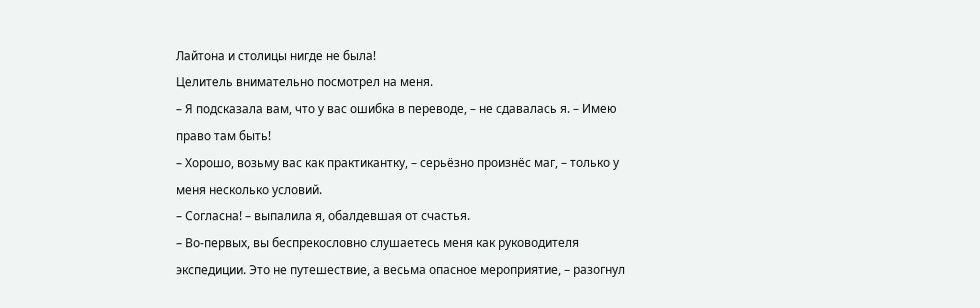Лайтона и столицы нигде не была!
Целитель внимательно посмотрел на меня.
– Я подсказала вам, что у вас ошибка в переводе, – не сдавалась я. – Имею право там быть!
– Хорошо, возьму вас как практикантку, – серьёзно произнёс маг, – только у меня несколько условий.
– Согласна! – выпалила я, обалдевшая от счастья.
– Во-первых, вы беспрекословно слушаетесь меня как руководителя экспедиции. Это не путешествие, а весьма опасное мероприятие, – разогнул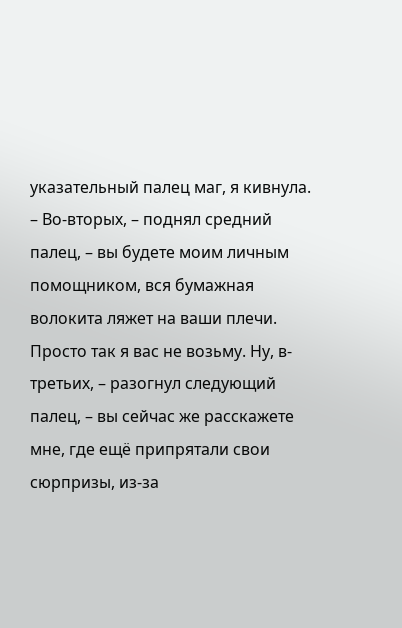указательный палец маг, я кивнула. – Во-вторых, – поднял средний палец, – вы будете моим личным помощником, вся бумажная волокита ляжет на ваши плечи. Просто так я вас не возьму. Ну, в-третьих, – разогнул следующий палец, – вы сейчас же расскажете мне, где ещё припрятали свои сюрпризы, из-за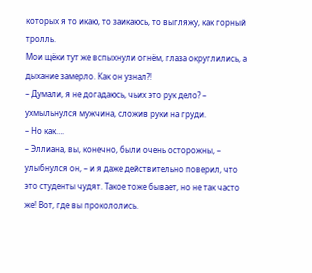которых я то икаю, то заикаюсь, то выгляжу, как горный тролль.
Мои щёки тут же вспыхнули огнём, глаза округлились, а дыхание замерло. Как он узнал?!
– Думали, я не догадаюсь, чьих это рук дело? – ухмыльнулся мужчина, сложив руки на груди.
– Но как….
– Эллиана, вы, конечно, были очень осторожны, – улыбнулся он, – и я даже действительно поверил, что это студенты чудят. Такое тоже бывает, но не так часто же! Вот, где вы прокололись.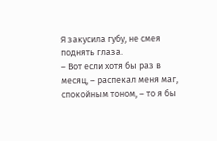Я закусила губу, не смея поднять глаза.
– Вот если хотя бы раз в месяц, – распекал меня маг, спокойным тоном, – то я бы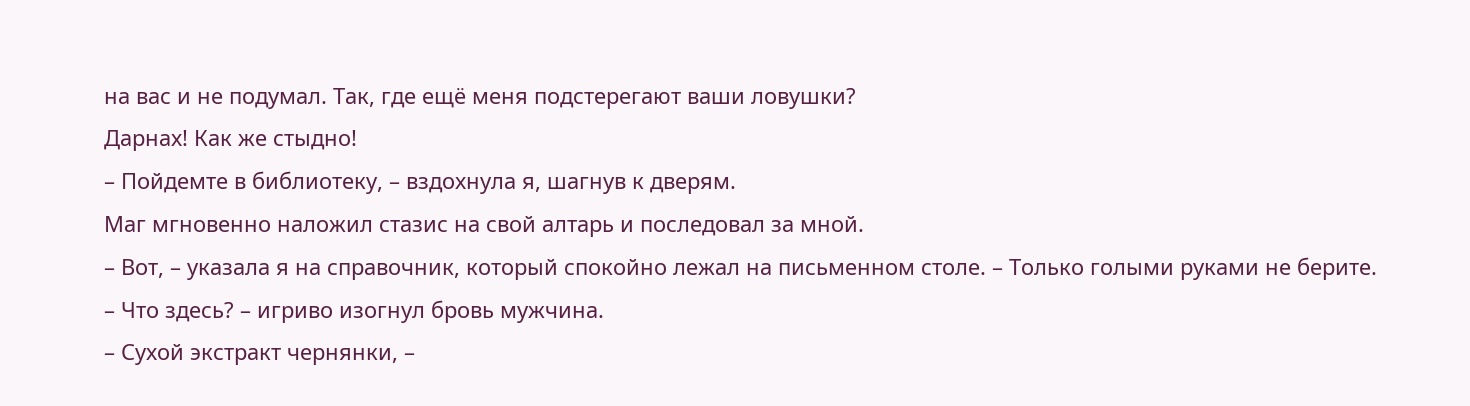на вас и не подумал. Так, где ещё меня подстерегают ваши ловушки?
Дарнах! Как же стыдно!
– Пойдемте в библиотеку, – вздохнула я, шагнув к дверям.
Маг мгновенно наложил стазис на свой алтарь и последовал за мной.
– Вот, – указала я на справочник, который спокойно лежал на письменном столе. – Только голыми руками не берите.
– Что здесь? – игриво изогнул бровь мужчина.
– Сухой экстракт чернянки, –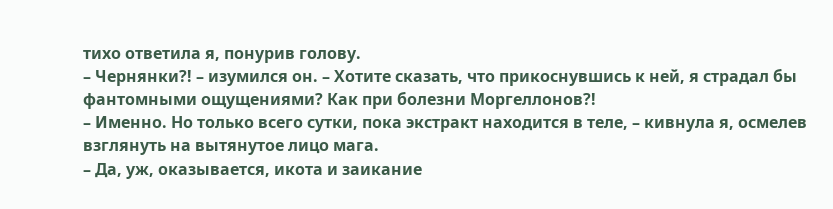тихо ответила я, понурив голову.
– Чернянки?! – изумился он. – Хотите сказать, что прикоснувшись к ней, я страдал бы фантомными ощущениями? Как при болезни Моргеллонов?!
– Именно. Но только всего сутки, пока экстракт находится в теле, – кивнула я, осмелев взглянуть на вытянутое лицо мага.
– Да, уж, оказывается, икота и заикание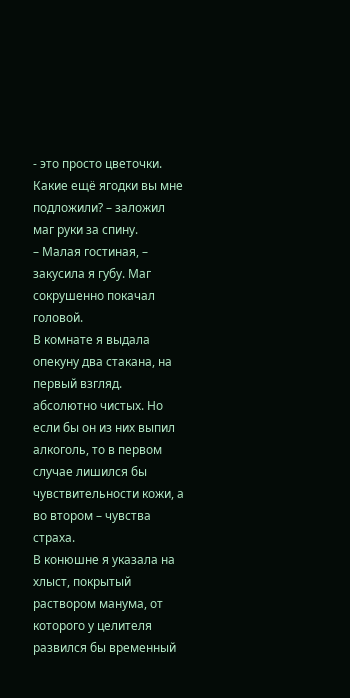- это просто цветочки. Какие ещё ягодки вы мне подложили? – заложил маг руки за спину.
– Малая гостиная, – закусила я губу. Маг сокрушенно покачал головой.
В комнате я выдала опекуну два стакана, на первый взгляд. абсолютно чистых. Но если бы он из них выпил алкоголь, то в первом случае лишился бы чувствительности кожи, а во втором – чувства страха.
В конюшне я указала на хлыст, покрытый раствором манума, от которого у целителя развился бы временный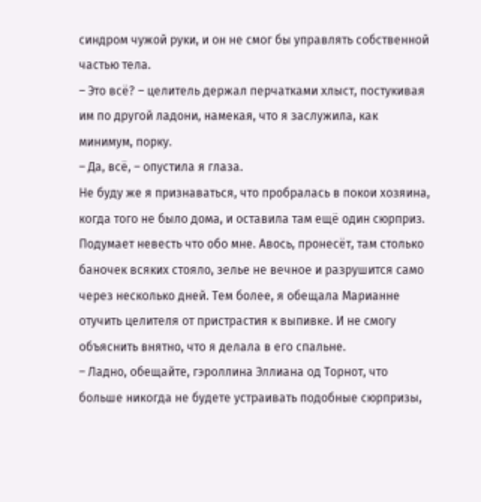синдром чужой руки, и он не смог бы управлять собственной частью тела.
– Это всё? – целитель держал перчатками хлыст, постукивая им по другой ладони, намекая, что я заслужила, как минимум, порку.
– Да, всё, – опустила я глаза.
Не буду же я признаваться, что пробралась в покои хозяина, когда того не было дома, и оставила там ещё один сюрприз. Подумает невесть что обо мне. Авось, пронесёт, там столько баночек всяких стояло, зелье не вечное и разрушится само через несколько дней. Тем более, я обещала Марианне отучить целителя от пристрастия к выпивке. И не смогу объяснить внятно, что я делала в его спальне.
– Ладно, обещайте, гэроллина Эллиана од Торнот, что больше никогда не будете устраивать подобные сюрпризы,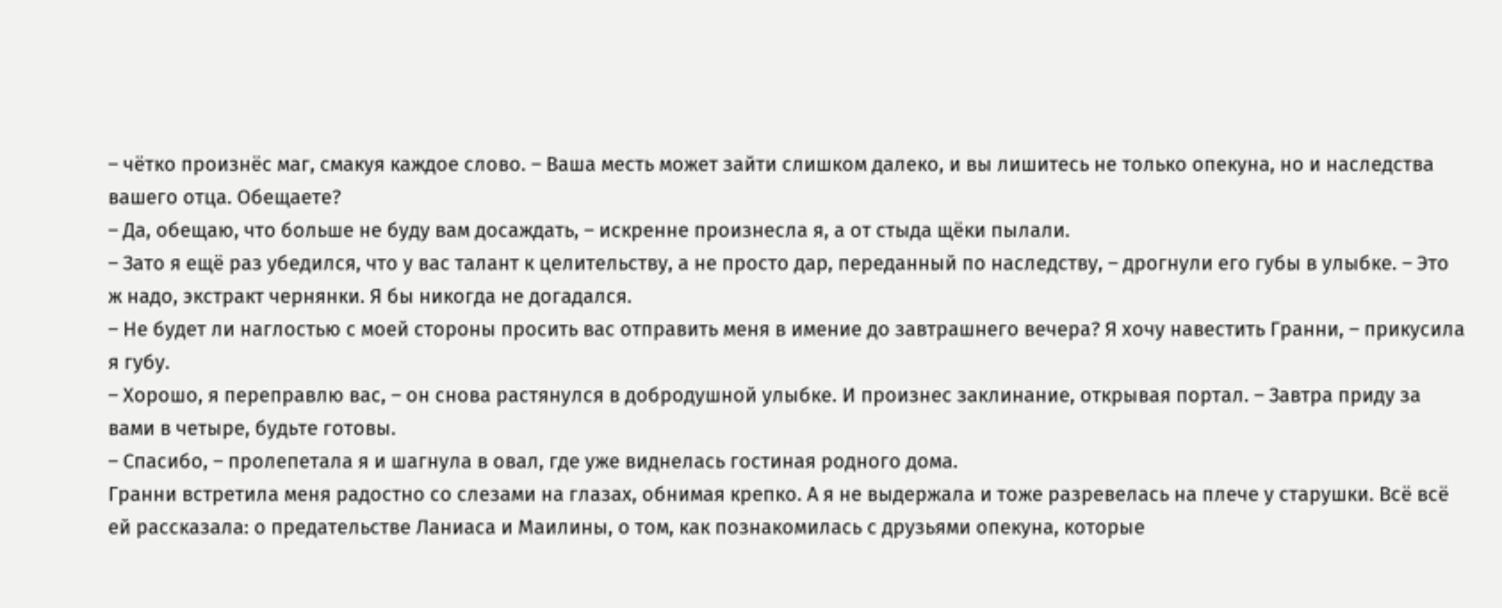– чётко произнёс маг, смакуя каждое слово. – Ваша месть может зайти слишком далеко, и вы лишитесь не только опекуна, но и наследства вашего отца. Обещаете?
– Да, обещаю, что больше не буду вам досаждать, – искренне произнесла я, а от стыда щёки пылали.
– Зато я ещё раз убедился, что у вас талант к целительству, а не просто дар, переданный по наследству, – дрогнули его губы в улыбке. – Это ж надо, экстракт чернянки. Я бы никогда не догадался.
– Не будет ли наглостью с моей стороны просить вас отправить меня в имение до завтрашнего вечера? Я хочу навестить Гранни, – прикусила я губу.
– Хорошо, я переправлю вас, – он снова растянулся в добродушной улыбке. И произнес заклинание, открывая портал. – Завтра приду за вами в четыре, будьте готовы.
– Спасибо, – пролепетала я и шагнула в овал, где уже виднелась гостиная родного дома.
Гранни встретила меня радостно со слезами на глазах, обнимая крепко. А я не выдержала и тоже разревелась на плече у старушки. Всё всё ей рассказала: о предательстве Ланиаса и Маилины, о том, как познакомилась с друзьями опекуна, которые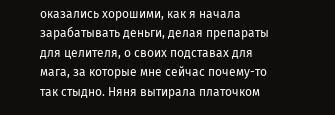оказались хорошими, как я начала зарабатывать деньги, делая препараты для целителя, о своих подставах для мага, за которые мне сейчас почему-то так стыдно. Няня вытирала платочком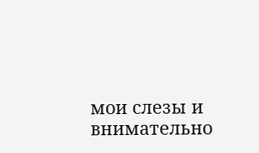мои слезы и внимательно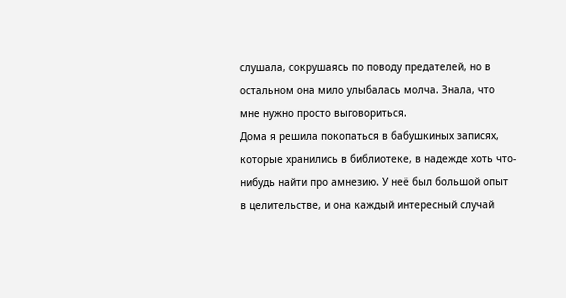слушала, сокрушаясь по поводу предателей, но в остальном она мило улыбалась молча. Знала, что мне нужно просто выговориться.
Дома я решила покопаться в бабушкиных записях, которые хранились в библиотеке, в надежде хоть что-нибудь найти про амнезию. У неё был большой опыт в целительстве, и она каждый интересный случай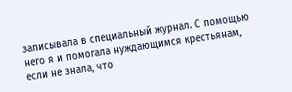записывала в специальный журнал. С помощью него я и помогала нуждающимся крестьянам, если не знала, что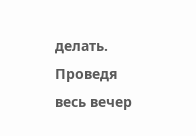делать.
Проведя весь вечер